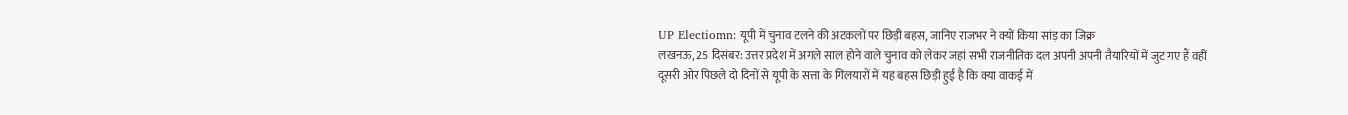UP Electiomn: यूपी में चुनाव टलने की अटकलों पर छिड़ी बहस, जानिए राजभर ने क्यों किया सांड़ का जिक्र
लखनऊ, 25 दिसंबर: उत्तर प्रदेश में अगले साल होने वाले चुनाव को लेकर जहां सभी राजनीतिक दल अपनी अपनी तैयारियों में जुट गए हैं वहीं दूसरी ओर पिछले दो दिनों से यूपी के सत्ता के गिलयारों में यह बहस छिड़ी हुई है कि क्या वाकई में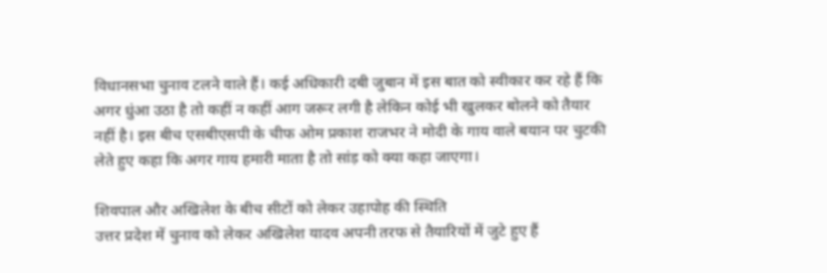विधानसभा चुनाव टलने वाले हैं। कई अधिकारी दबी जुबान में इस बात को स्वीकार कर रहे हैं कि अगर धुंआ उठा है तो कहीं न कहीं आग जरूर लगी है लेकिन कोई भी खुलकर बोलने को तैयार नहीं है। इस बीच एसबीएसपी के चीफ ओम प्रकाश राजभर ने मोदी के गाय वाले बयान पर चुटकी लेते हुए कहा कि अगर गाय हमारी माता है तो सांड़ को क्या कहा जाएगा।

शिवपाल और अखिलेश के बीच सीटों को लेकर उहापोह की स्थिति
उत्तर प्रदेश में चुनाव को लेकर अखिलेश यादव अपनी तरफ से तैयारियों में जुटे हुए हैं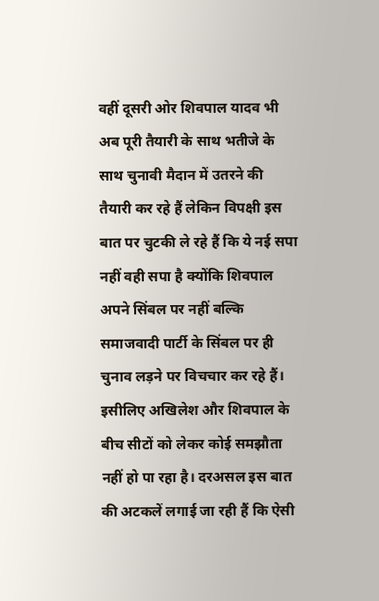वहीं दूसरी ओर शिवपाल यादव भी अब पूरी तैयारी के साथ भतीजे के साथ चुनावी मैदान में उतरने की तैयारी कर रहे हैं लेकिन विपक्षी इस बात पर चुटकी ले रहे हैं कि ये नई सपा नहीं वही सपा है क्योंकि शिवपाल अपने सिंबल पर नहीं बल्कि समाजवादी पार्टी के सिंबल पर ही चुनाव लड़ने पर विचचार कर रहे हैं। इसीलिए अखिलेश और शिवपाल के बीच सीटों को लेकर कोई समझौता नहीं हो पा रहा है। दरअसल इस बात की अटकलें लगाई जा रही हैं कि ऐसी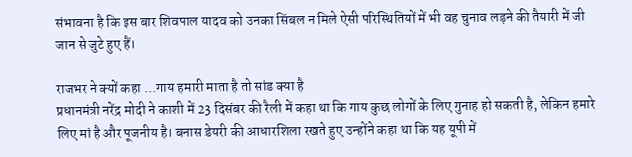संभावना है कि इस बार शिवपाल यादव को उनका सिंबल न मिले ऐसी परिस्थितियों में भी वह चुनाव लड़ने की तैयारी में जी जान से जुटे हुए हैं।

राजभर ने क्यों कहा ...गाय हमारी माता है तो सांड क्या है
प्रधानमंत्री नरेंद्र मोदी ने काशी में 23 दिसंबर की रैली में कहा था कि गाय कुछ लोगों के लिए गुनाह हो सकती है, लेकिन हमारे लिए मां है और पूजनीय है। बनास डेयरी की आधारशिला रखते हुए उन्होंने कहा था कि यह यूपी में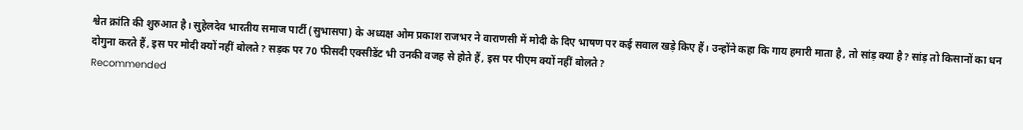श्वेत क्रांति की शुरुआत है। सुहेलदेव भारतीय समाज पार्टी (सुभासपा) के अध्यक्ष ओम प्रकाश राजभर ने वाराणसी में मोदी के दिए भाषण पर कई सवाल खड़े किए हैं। उन्होंने कहा कि गाय हमारी माता है, तो सांड़ क्या है? सांड़ तो किसानों का धन दोगुना करते हैं, इस पर मोदी क्यों नहीं बोलते? सड़क पर 70 फीसदी एक्सीडेंट भी उनकी वजह से होते हैं, इस पर पीएम क्यों नहीं बोलते?
Recommended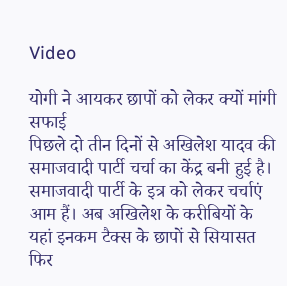Video

योगी ने आयकर छापों को लेकर क्यों मांगी सफाई
पिछले दो तीन दिनों से अखिलेश यादव की समाजवादी पार्टी चर्चा का केंद्र बनी हुई है। समाजवादी पार्टी के इत्र को लेकर चर्चाएं आम हैं। अब अखिलेश के करीबियों के यहां इनकम टैक्स के छापों से सियासत फिर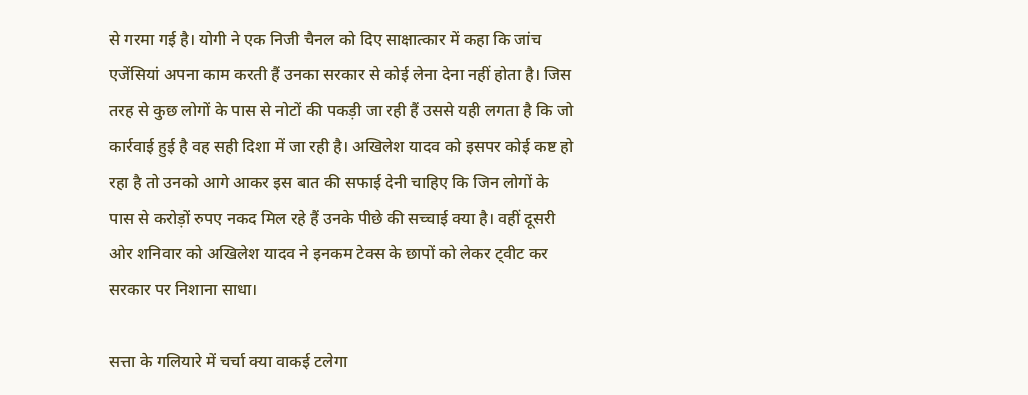से गरमा गई है। योगी ने एक निजी चैनल को दिए साक्षात्कार में कहा कि जांच एजेंसियां अपना काम करती हैं उनका सरकार से कोई लेना देना नहीं होता है। जिस तरह से कुछ लोगों के पास से नोटों की पकड़ी जा रही हैं उससे यही लगता है कि जो कार्रवाई हुई है वह सही दिशा में जा रही है। अखिलेश यादव को इसपर कोई कष्ट हो रहा है तो उनको आगे आकर इस बात की सफाई देनी चाहिए कि जिन लोगों के पास से करोड़ों रुपए नकद मिल रहे हैं उनके पीछे की सच्चाई क्या है। वहीं दूसरी ओर शनिवार को अखिलेश यादव ने इनकम टेक्स के छापों को लेकर ट्वीट कर सरकार पर निशाना साधा।

सत्ता के गलियारे में चर्चा क्या वाकई टलेगा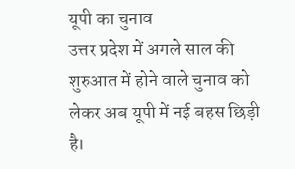यूपी का चुनाव
उत्तर प्रदेश में अगले साल की शुरुआत में होने वाले चुनाव को लेकर अब यूपी में नई बहस छिड़ी है।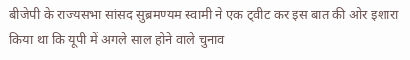बीजेपी के राज्यसभा सांसद सुब्रमण्यम स्वामी ने एक ट्वीट कर इस बात की ओर इशारा किया था कि यूपी में अगले साल होने वाले चुनाव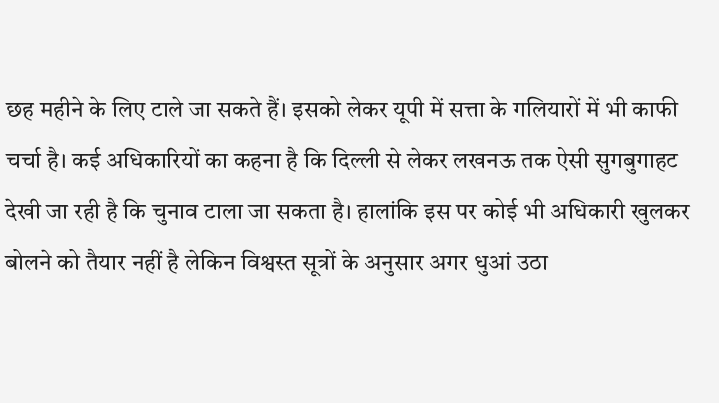छह महीने के लिए टाले जा सकते हैं। इसको लेकर यूपी में सत्ता के गलियारों में भी काफी चर्चा है। कई अधिकारियों का कहना है कि दिल्ली से लेकर लखनऊ तक ऐसी सुगबुगाहट देखी जा रही है कि चुनाव टाला जा सकता है। हालांकि इस पर कोई भी अधिकारी खुलकर बोलने को तैयार नहीं है लेकिन विश्वस्त सूत्रों के अनुसार अगर धुआं उठा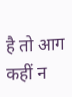है तो आग कहीं न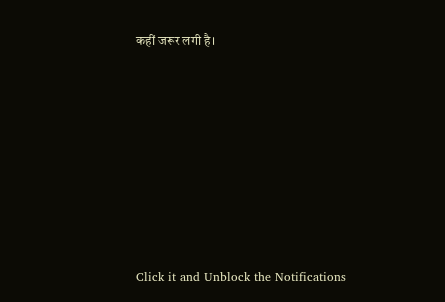कहीं जरूर लगी है।












Click it and Unblock the Notifications